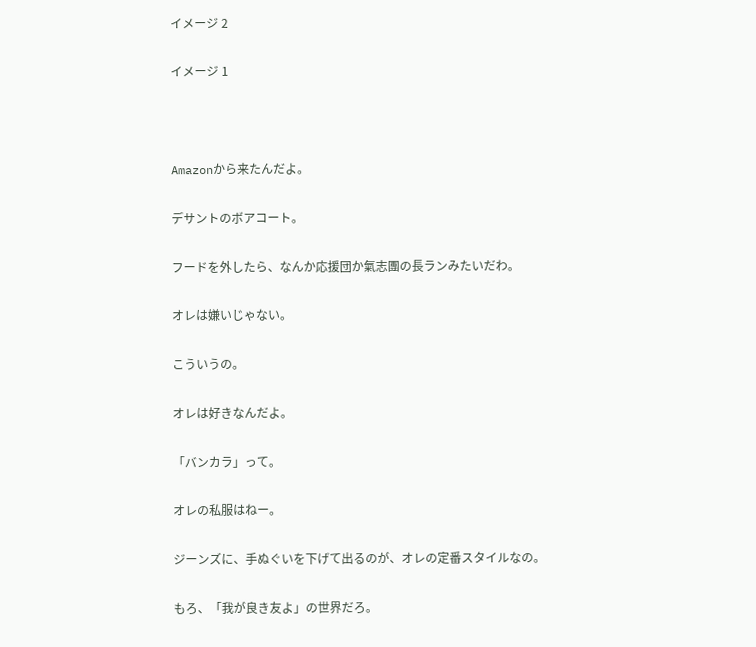イメージ 2

イメージ 1



Amazonから来たんだよ。

デサントのボアコート。

フードを外したら、なんか応援団か氣志團の長ランみたいだわ。

オレは嫌いじゃない。

こういうの。

オレは好きなんだよ。

「バンカラ」って。

オレの私服はねー。

ジーンズに、手ぬぐいを下げて出るのが、オレの定番スタイルなの。

もろ、「我が良き友よ」の世界だろ。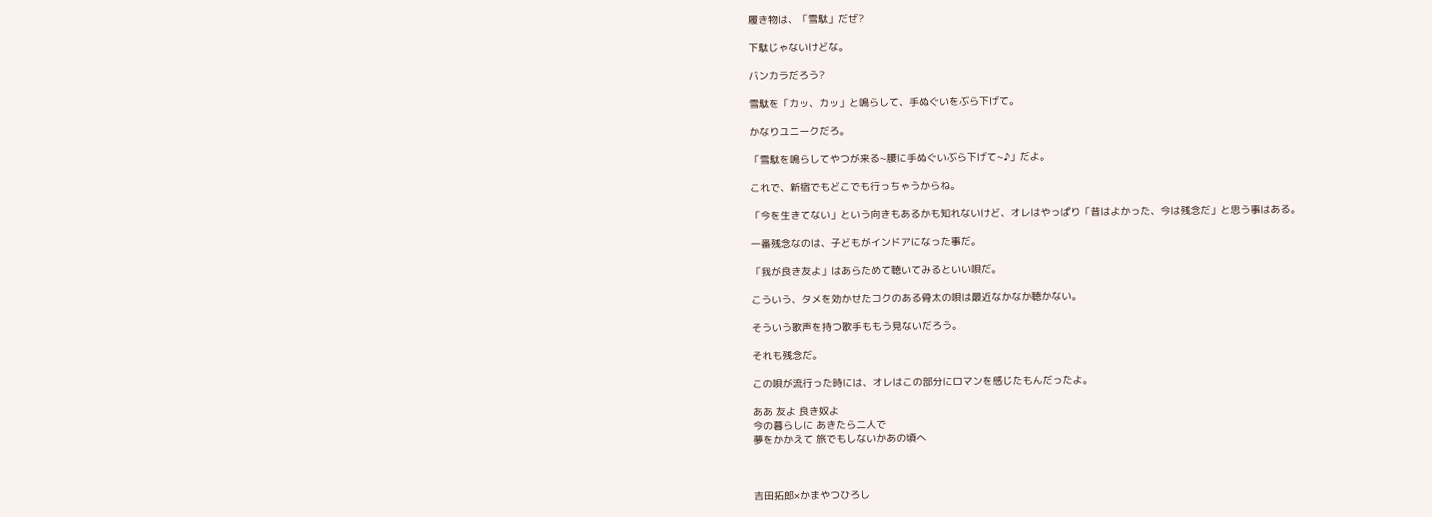履き物は、「雪駄」だぜ?

下駄じゃないけどな。

バンカラだろう?

雪駄を「カッ、カッ」と鳴らして、手ぬぐいをぶら下げて。

かなりユニークだろ。

「雪駄を鳴らしてやつが来る~腰に手ぬぐいぶら下げて~♪」だよ。

これで、新宿でもどこでも行っちゃうからね。

「今を生きてない」という向きもあるかも知れないけど、オレはやっぱり「昔はよかった、今は残念だ」と思う事はある。

一番残念なのは、子どもがインドアになった事だ。

「我が良き友よ」はあらためて聴いてみるといい唄だ。

こういう、タメを効かせたコクのある骨太の唄は最近なかなか聴かない。

そういう歌声を持つ歌手ももう見ないだろう。

それも残念だ。

この唄が流行った時には、オレはこの部分にロマンを感じたもんだったよ。

ああ 友よ 良き奴よ
今の暮らしに あきたら二人で
夢をかかえて 旅でもしないかあの頃へ



吉田拓郎×かまやつひろし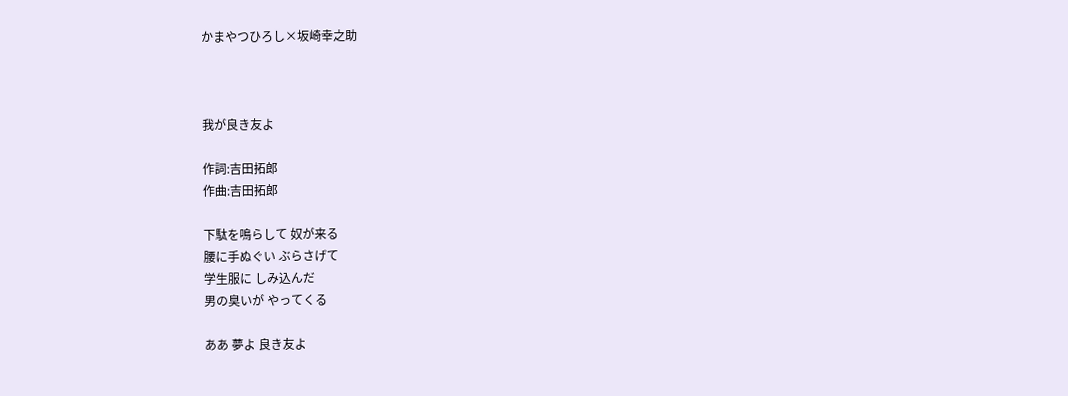かまやつひろし×坂崎幸之助



我が良き友よ

作詞:吉田拓郎
作曲:吉田拓郎

下駄を鳴らして 奴が来る
腰に手ぬぐい ぶらさげて
学生服に しみ込んだ
男の臭いが やってくる

ああ 夢よ 良き友よ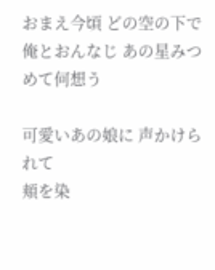おまえ今頃 どの空の下で
俺とおんなじ あの星みつめて何想う

可愛いあの娘に 声かけられて
頬を染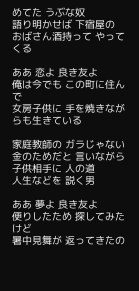めてた うぶな奴
語り明かせば 下宿屋の
おばさん酒持って やってくる

ああ 恋よ 良き友よ
俺は今でも この町に住んで
女房子供に 手を焼きながらも生きている

家庭教師の ガラじゃない
金のためだと 言いながら
子供相手に 人の道
人生などを 説く男

ああ 夢よ 良き友よ
便りしたため 探してみたけど
暑中見舞が 返ってきたの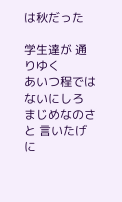は秋だった

学生達が 通りゆく
あいつ程では ないにしろ
まじめなのさと 言いたげに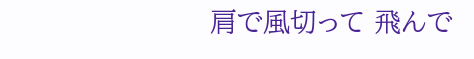肩で風切って 飛んで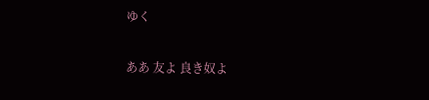ゆく

ああ 友よ 良き奴よ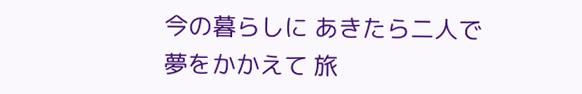今の暮らしに あきたら二人で
夢をかかえて 旅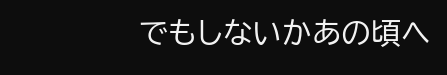でもしないかあの頃へ